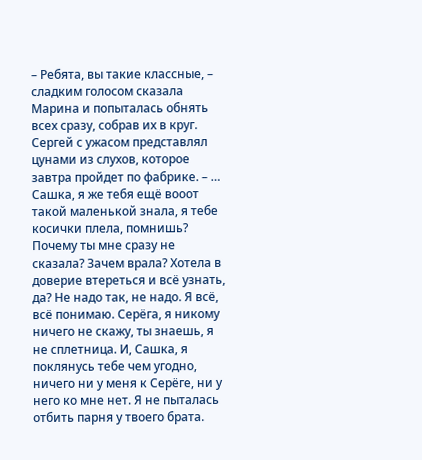– Ребята, вы такие классные, – сладким голосом сказала Марина и попыталась обнять всех сразу, собрав их в круг. Сергей с ужасом представлял цунами из слухов, которое завтра пройдет по фабрике. – … Сашка, я же тебя ещё вооот такой маленькой знала, я тебе косички плела, помнишь? Почему ты мне сразу не сказала? Зачем врала? Хотела в доверие втереться и всё узнать, да? Не надо так, не надо. Я всё, всё понимаю. Серёга, я никому ничего не скажу, ты знаешь, я не сплетница. И, Сашка, я поклянусь тебе чем угодно, ничего ни у меня к Серёге, ни у него ко мне нет. Я не пыталась отбить парня у твоего брата.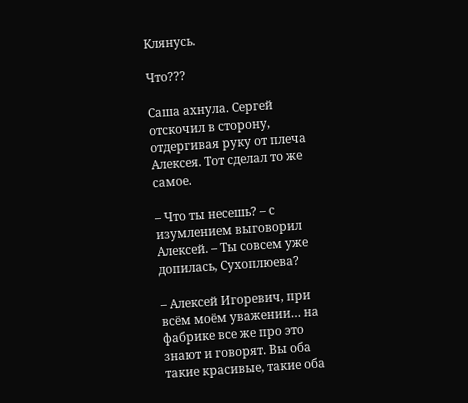Клянусь.

Что???

Саша ахнула. Сергей отскочил в сторону, отдергивая руку от плеча Алексея. Тот сделал то же самое.

– Что ты несешь? – с изумлением выговорил Алексей. – Ты совсем уже допилась, Сухоплюева?

– Алексей Игоревич, при всём моём уважении… на фабрике все же про это знают и говорят. Вы оба такие красивые, такие оба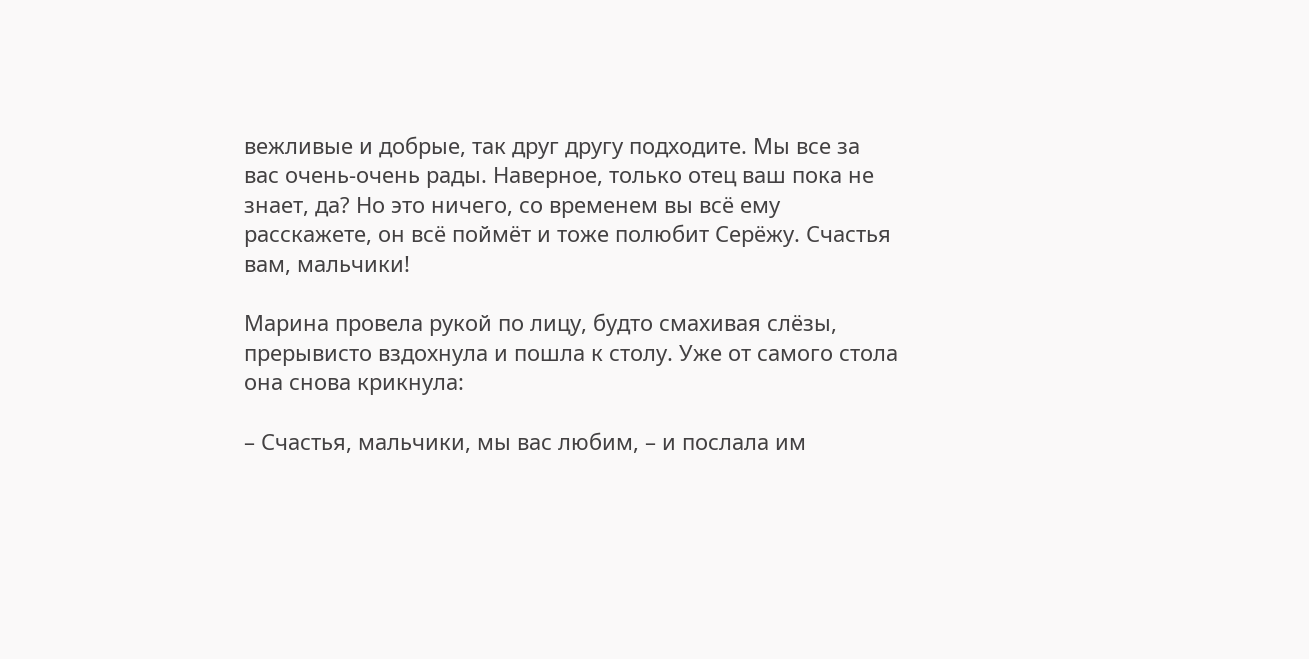вежливые и добрые, так друг другу подходите. Мы все за вас очень-очень рады. Наверное, только отец ваш пока не знает, да? Но это ничего, со временем вы всё ему расскажете, он всё поймёт и тоже полюбит Серёжу. Счастья вам, мальчики!

Марина провела рукой по лицу, будто смахивая слёзы, прерывисто вздохнула и пошла к столу. Уже от самого стола она снова крикнула:

– Счастья, мальчики, мы вас любим, – и послала им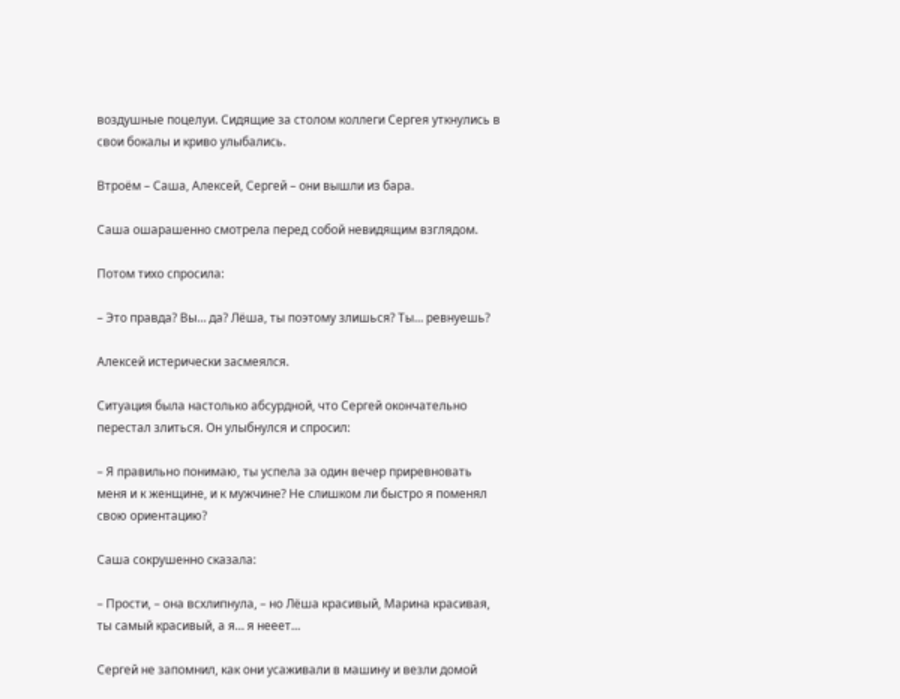воздушные поцелуи. Сидящие за столом коллеги Сергея уткнулись в свои бокалы и криво улыбались.

Втроём – Саша, Алексей, Сергей – они вышли из бара.

Саша ошарашенно смотрела перед собой невидящим взглядом.

Потом тихо спросила:

– Это правда? Вы… да? Лёша, ты поэтому злишься? Ты… ревнуешь?

Алексей истерически засмеялся.

Ситуация была настолько абсурдной, что Сергей окончательно перестал злиться. Он улыбнулся и спросил:

– Я правильно понимаю, ты успела за один вечер приревновать меня и к женщине, и к мужчине? Не слишком ли быстро я поменял свою ориентацию?

Саша сокрушенно сказала:

– Прости, – она всхлипнула, – но Лёша красивый, Марина красивая, ты самый красивый, а я… я нееет…

Сергей не запомнил, как они усаживали в машину и везли домой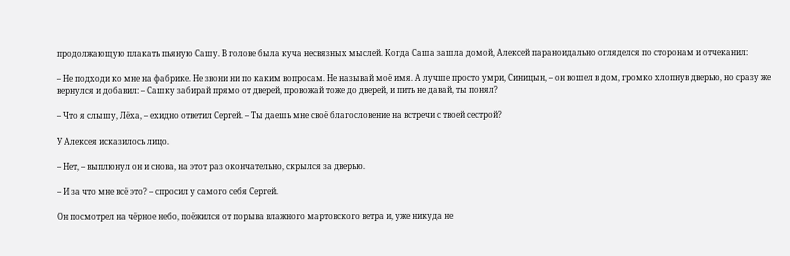продолжающую плакать пьяную Сашу. В голове была куча несвязных мыслей. Когда Саша зашла домой, Алексей параноидально огляделся по сторонам и отчеканил:

– Не подходи ко мне на фабрике. Не звони ни по каким вопросам. Не называй моё имя. А лучше просто умри, Синицын, – он вошел в дом, громко хлопнув дверью, но сразу же вернулся и добавил: – Сашку забирай прямо от дверей, провожай тоже до дверей, и пить не давай, ты понял?

– Что я слышу, Лёха, – ехидно ответил Сергей. – Ты даешь мне своё благословение на встречи с твоей сестрой?

У Алексея исказилось лицо.

– Нет, – выплюнул он и снова, на этот раз окончательно, скрылся за дверью.

– И за что мне всё это? – спросил у самого себя Сергей.

Он посмотрел на чёрное небо, поёжился от порыва влажного мартовского ветра и, уже никуда не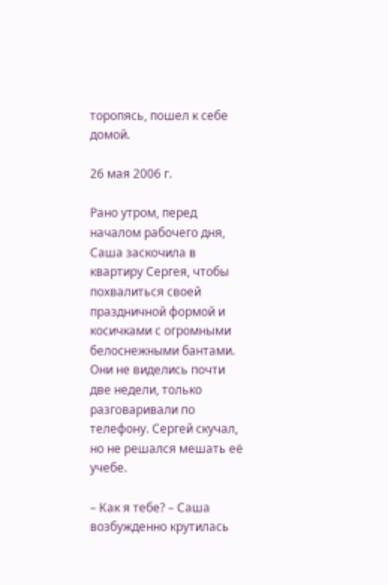торопясь, пошел к себе домой.

26 мая 2006 г.

Рано утром, перед началом рабочего дня, Саша заскочила в квартиру Сергея, чтобы похвалиться своей праздничной формой и косичками с огромными белоснежными бантами. Они не виделись почти две недели, только разговаривали по телефону. Сергей скучал, но не решался мешать её учебе.

– Как я тебе? – Саша возбужденно крутилась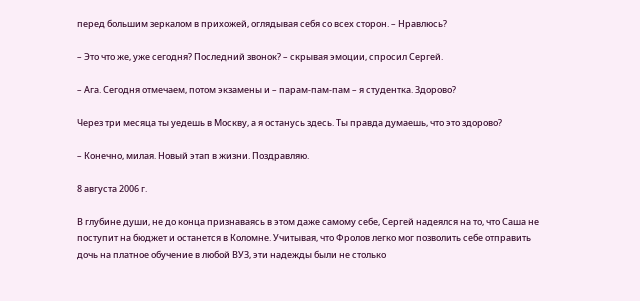перед большим зеркалом в прихожей, оглядывая себя со всех сторон. – Нравлюсь?

– Это что же, уже сегодня? Последний звонок? – скрывая эмоции, спросил Сергей.

– Ага. Сегодня отмечаем, потом экзамены и – парам-пам-пам – я студентка. Здорово?

Через три месяца ты уедешь в Москву, а я останусь здесь. Ты правда думаешь, что это здорово?

– Конечно, милая. Новый этап в жизни. Поздравляю.

8 августа 2006 г.

В глубине души, не до конца признаваясь в этом даже самому себе, Сергей надеялся на то, что Саша не поступит на бюджет и останется в Коломне. Учитывая, что Фролов легко мог позволить себе отправить дочь на платное обучение в любой ВУЗ, эти надежды были не столько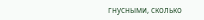гнусными, сколько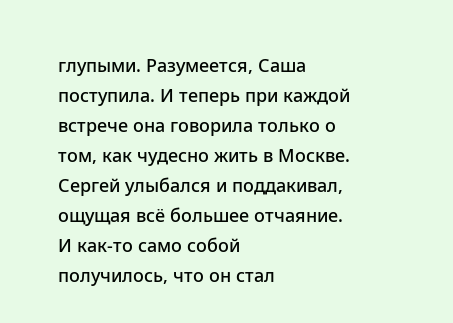глупыми. Разумеется, Саша поступила. И теперь при каждой встрече она говорила только о том, как чудесно жить в Москве. Сергей улыбался и поддакивал, ощущая всё большее отчаяние. И как-то само собой получилось, что он стал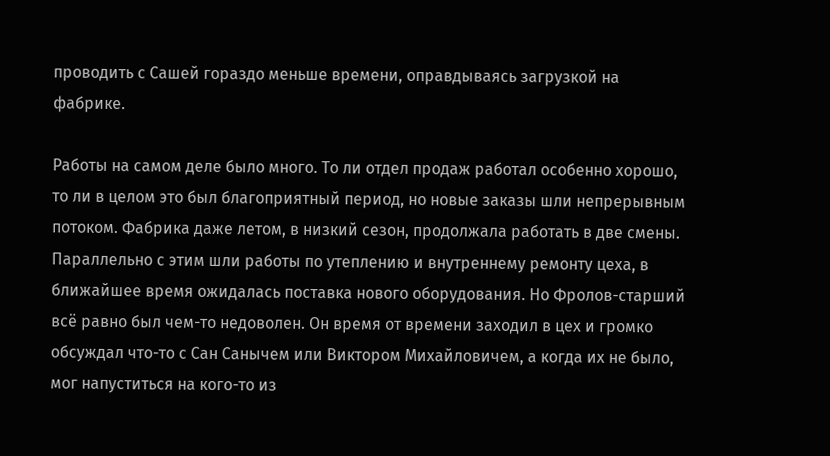проводить с Сашей гораздо меньше времени, оправдываясь загрузкой на фабрике.

Работы на самом деле было много. То ли отдел продаж работал особенно хорошо, то ли в целом это был благоприятный период, но новые заказы шли непрерывным потоком. Фабрика даже летом, в низкий сезон, продолжала работать в две смены. Параллельно с этим шли работы по утеплению и внутреннему ремонту цеха, в ближайшее время ожидалась поставка нового оборудования. Но Фролов-старший всё равно был чем-то недоволен. Он время от времени заходил в цех и громко обсуждал что-то с Сан Санычем или Виктором Михайловичем, а когда их не было, мог напуститься на кого-то из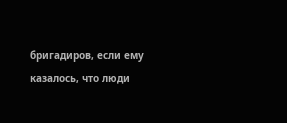бригадиров, если ему казалось, что люди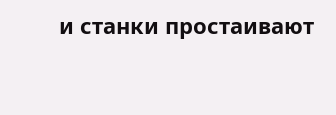и станки простаивают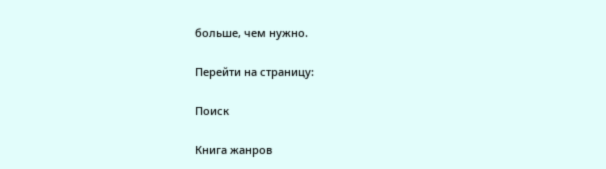больше, чем нужно.

Перейти на страницу:

Поиск

Книга жанров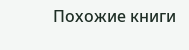Похожие книги